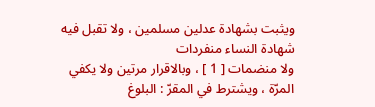ويثبت بشهادة عدلين مسلمين ، ولا تقبل فيه شهادة النساء منفردات
ولا منضمات [ 1 ] ، وبالاقرار مرتين ولا يكفي المرّة ، ويشترط في المقرّ : البلوغ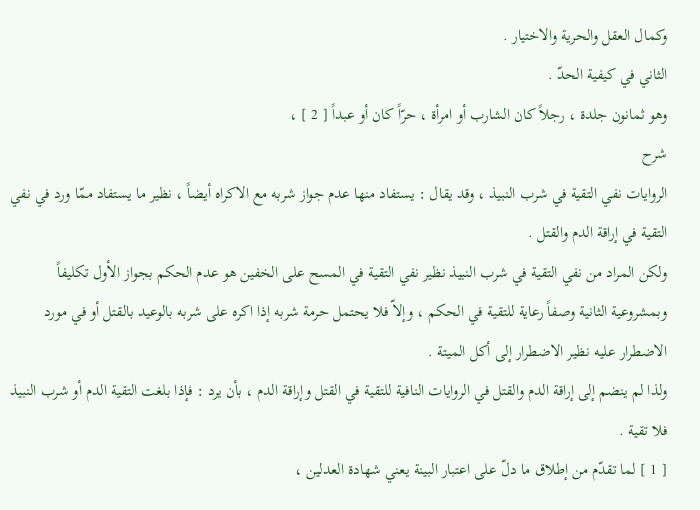وكمال العقل والحرية والاختيار .
الثاني في كيفية الحدّ .
وهو ثمانون جلدة ، رجلاً كان الشارب أو امرأة ، حرّاً كان أو عبداً [ 2 ] ،
شرح
الروايات نفي التقية في شرب النبيذ ، وقد يقال : يستفاد منها عدم جواز شربه مع الاكراه أيضاً ، نظير ما يستفاد ممّا ورد في نفي التقية في إراقة الدم والقتل .
ولكن المراد من نفي التقية في شرب النبيذ نظير نفي التقية في المسح على الخفين هو عدم الحكم بجواز الأول تكليفاً وبمشروعية الثانية وصفاً رعاية للتقية في الحكم ، وإلاّ فلا يحتمل حرمة شربه إذا اكره على شربه بالوعيد بالقتل أو في مورد الاضطرار عليه نظير الاضطرار إلى أكل الميتة .
ولذا لم ينضم إلى إراقة الدم والقتل في الروايات النافية للتقية في القتل وإراقة الدم ، بأن يرد : فإذا بلغت التقية الدم أو شرب النبيذ فلا تقية .
[ 1 ] لما تقدّم من إطلاق ما دلّ على اعتبار البينة يعني شهادة العدلين ،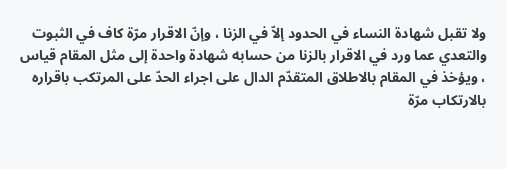ولا تقبل شهادة النساء في الحدود إلاّ في الزنا ، وإنّ الاقرار مرّة كاف في الثبوت والتعدي عما ورد في الاقرار بالزنا من حسابه شهادة واحدة إلى مثل المقام قياس ، ويؤخذ في المقام بالاطلاق المتقدّم الدال على اجراء الحدّ على المرتكب باقراره بالارتكاب مرّة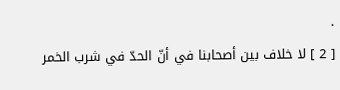.
[ 2 ] لا خلاف بين أصحابنا في أنّ الحدّ في شرب الخمر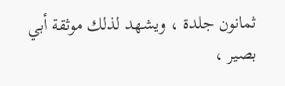ثمانون جلدة ، ويشهد لذلك موثقة أبي بصير ،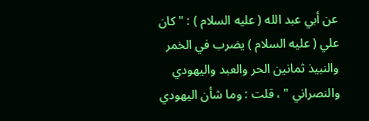عن أبي عبد الله ( عليه السلام ) : " كان علي ( عليه السلام ) يضرب في الخمر والنبيذ ثمانين الحر والعبد واليهودي والنصراني " ، قلت : وما شأن اليهودي